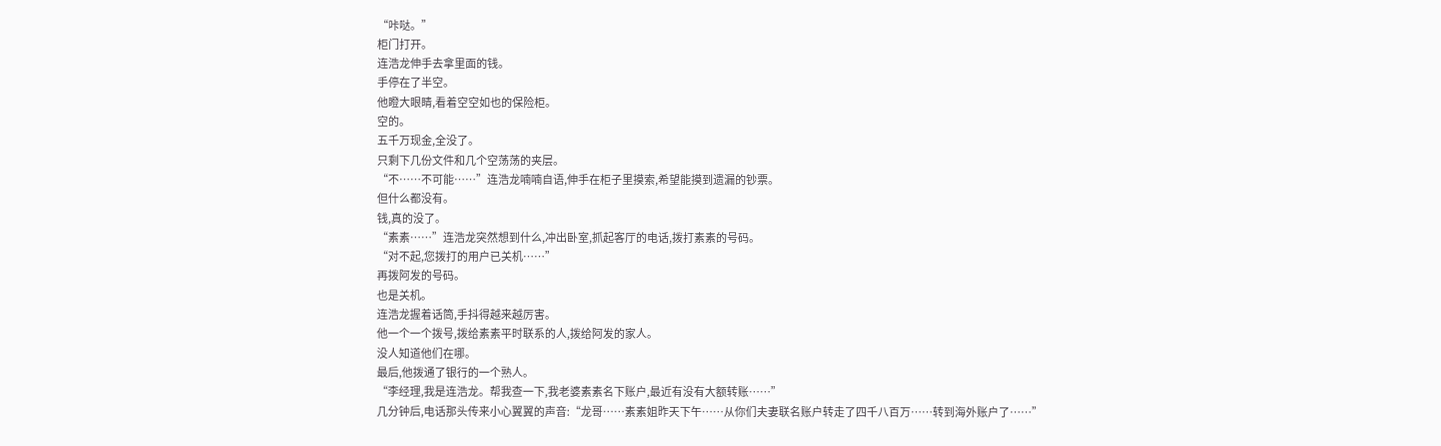“咔哒。”
柜门打开。
连浩龙伸手去拿里面的钱。
手停在了半空。
他瞪大眼睛,看着空空如也的保险柜。
空的。
五千万现金,全没了。
只剩下几份文件和几个空荡荡的夹层。
“不……不可能……”连浩龙喃喃自语,伸手在柜子里摸索,希望能摸到遗漏的钞票。
但什么都没有。
钱,真的没了。
“素素……”连浩龙突然想到什么,冲出卧室,抓起客厅的电话,拨打素素的号码。
“对不起,您拨打的用户已关机……”
再拨阿发的号码。
也是关机。
连浩龙握着话筒,手抖得越来越厉害。
他一个一个拨号,拨给素素平时联系的人,拨给阿发的家人。
没人知道他们在哪。
最后,他拨通了银行的一个熟人。
“李经理,我是连浩龙。帮我查一下,我老婆素素名下账户,最近有没有大额转账……”
几分钟后,电话那头传来小心翼翼的声音:“龙哥……素素姐昨天下午……从你们夫妻联名账户转走了四千八百万……转到海外账户了……”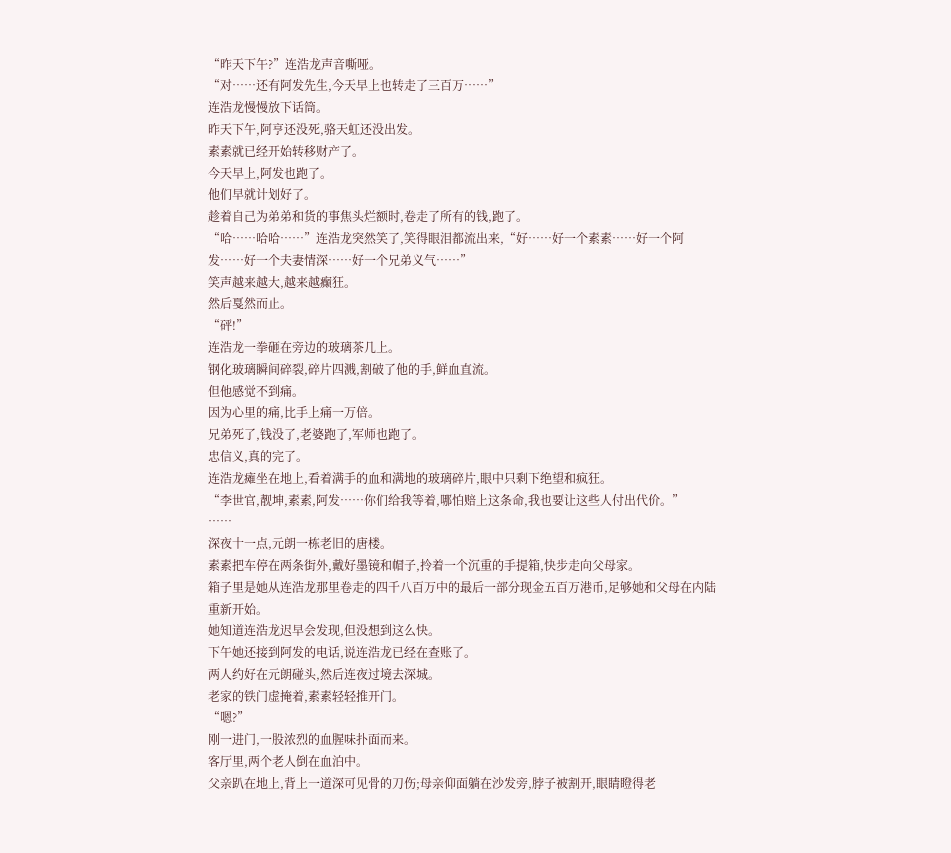“昨天下午?”连浩龙声音嘶哑。
“对……还有阿发先生,今天早上也转走了三百万……”
连浩龙慢慢放下话筒。
昨天下午,阿亨还没死,骆天虹还没出发。
素素就已经开始转移财产了。
今天早上,阿发也跑了。
他们早就计划好了。
趁着自己为弟弟和货的事焦头烂额时,卷走了所有的钱,跑了。
“哈……哈哈……”连浩龙突然笑了,笑得眼泪都流出来,“好……好一个素素……好一个阿发……好一个夫妻情深……好一个兄弟义气……”
笑声越来越大,越来越癫狂。
然后戛然而止。
“砰!”
连浩龙一拳砸在旁边的玻璃茶几上。
钢化玻璃瞬间碎裂,碎片四溅,割破了他的手,鲜血直流。
但他感觉不到痛。
因为心里的痛,比手上痛一万倍。
兄弟死了,钱没了,老婆跑了,军师也跑了。
忠信义,真的完了。
连浩龙瘫坐在地上,看着满手的血和满地的玻璃碎片,眼中只剩下绝望和疯狂。
“李世官,靓坤,素素,阿发……你们给我等着,哪怕赔上这条命,我也要让这些人付出代价。”
……
深夜十一点,元朗一栋老旧的唐楼。
素素把车停在两条街外,戴好墨镜和帽子,拎着一个沉重的手提箱,快步走向父母家。
箱子里是她从连浩龙那里卷走的四千八百万中的最后一部分现金五百万港币,足够她和父母在内陆重新开始。
她知道连浩龙迟早会发现,但没想到这么快。
下午她还接到阿发的电话,说连浩龙已经在查账了。
两人约好在元朗碰头,然后连夜过境去深城。
老家的铁门虚掩着,素素轻轻推开门。
“嗯?”
刚一进门,一股浓烈的血腥味扑面而来。
客厅里,两个老人倒在血泊中。
父亲趴在地上,背上一道深可见骨的刀伤;母亲仰面躺在沙发旁,脖子被割开,眼睛瞪得老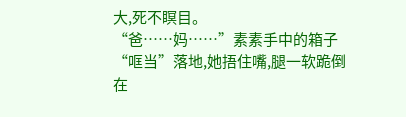大,死不瞑目。
“爸……妈……”素素手中的箱子“哐当”落地,她捂住嘴,腿一软跪倒在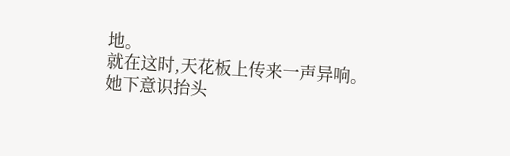地。
就在这时,天花板上传来一声异响。
她下意识抬头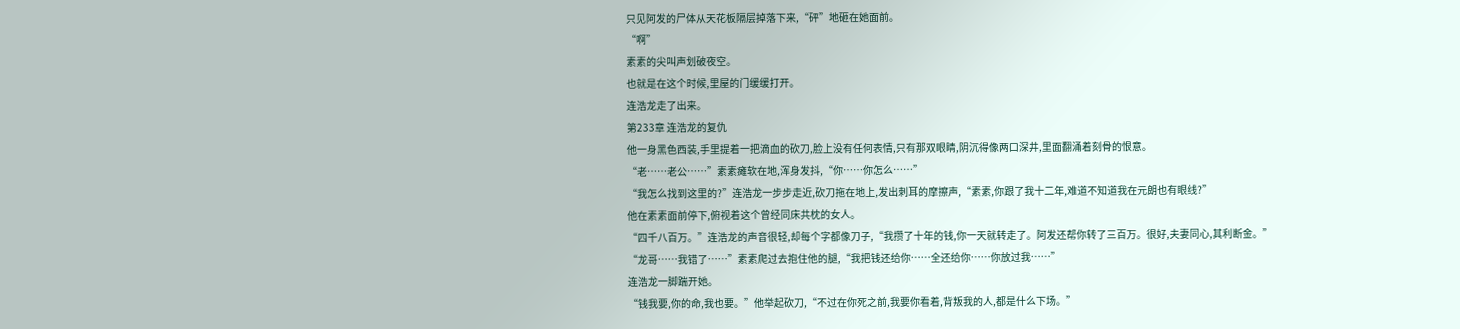只见阿发的尸体从天花板隔层掉落下来,“砰”地砸在她面前。
“啊”
素素的尖叫声划破夜空。
也就是在这个时候,里屋的门缓缓打开。
连浩龙走了出来。
第233章 连浩龙的复仇
他一身黑色西装,手里提着一把滴血的砍刀,脸上没有任何表情,只有那双眼睛,阴沉得像两口深井,里面翻涌着刻骨的恨意。
“老……老公……”素素瘫软在地,浑身发抖,“你……你怎么……”
“我怎么找到这里的?”连浩龙一步步走近,砍刀拖在地上,发出刺耳的摩擦声,“素素,你跟了我十二年,难道不知道我在元朗也有眼线?”
他在素素面前停下,俯视着这个曾经同床共枕的女人。
“四千八百万。”连浩龙的声音很轻,却每个字都像刀子,“我攒了十年的钱,你一天就转走了。阿发还帮你转了三百万。很好,夫妻同心,其利断金。”
“龙哥……我错了……”素素爬过去抱住他的腿,“我把钱还给你……全还给你……你放过我……”
连浩龙一脚踹开她。
“钱我要,你的命,我也要。”他举起砍刀,“不过在你死之前,我要你看着,背叛我的人,都是什么下场。”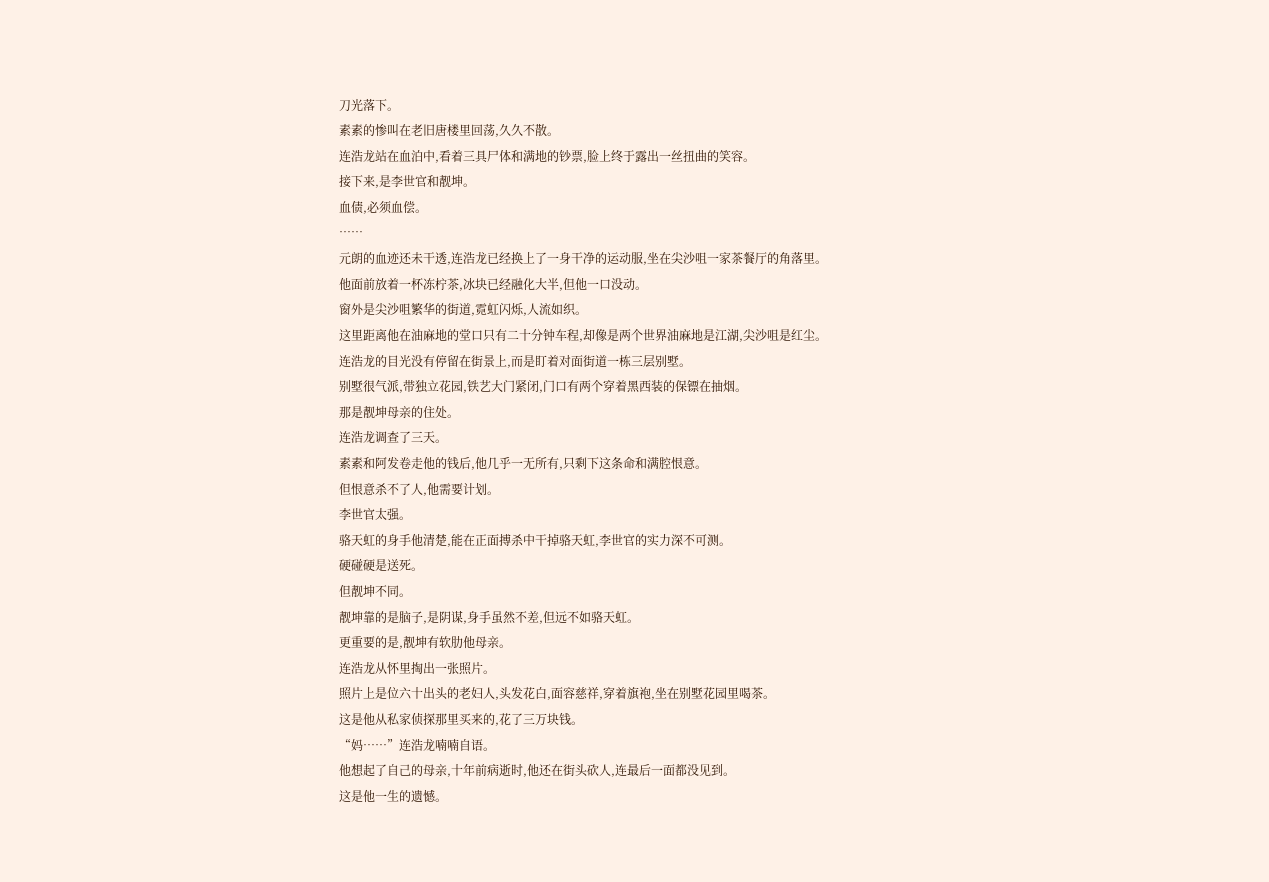刀光落下。
素素的惨叫在老旧唐楼里回荡,久久不散。
连浩龙站在血泊中,看着三具尸体和满地的钞票,脸上终于露出一丝扭曲的笑容。
接下来,是李世官和靓坤。
血债,必须血偿。
……
元朗的血迹还未干透,连浩龙已经换上了一身干净的运动服,坐在尖沙咀一家茶餐厅的角落里。
他面前放着一杯冻柠茶,冰块已经融化大半,但他一口没动。
窗外是尖沙咀繁华的街道,霓虹闪烁,人流如织。
这里距离他在油麻地的堂口只有二十分钟车程,却像是两个世界油麻地是江湖,尖沙咀是红尘。
连浩龙的目光没有停留在街景上,而是盯着对面街道一栋三层别墅。
别墅很气派,带独立花园,铁艺大门紧闭,门口有两个穿着黑西装的保镖在抽烟。
那是靓坤母亲的住处。
连浩龙调查了三天。
素素和阿发卷走他的钱后,他几乎一无所有,只剩下这条命和满腔恨意。
但恨意杀不了人,他需要计划。
李世官太强。
骆天虹的身手他清楚,能在正面搏杀中干掉骆天虹,李世官的实力深不可测。
硬碰硬是送死。
但靓坤不同。
靓坤靠的是脑子,是阴谋,身手虽然不差,但远不如骆天虹。
更重要的是,靓坤有软肋他母亲。
连浩龙从怀里掏出一张照片。
照片上是位六十出头的老妇人,头发花白,面容慈祥,穿着旗袍,坐在别墅花园里喝茶。
这是他从私家侦探那里买来的,花了三万块钱。
“妈……”连浩龙喃喃自语。
他想起了自己的母亲,十年前病逝时,他还在街头砍人,连最后一面都没见到。
这是他一生的遗憾。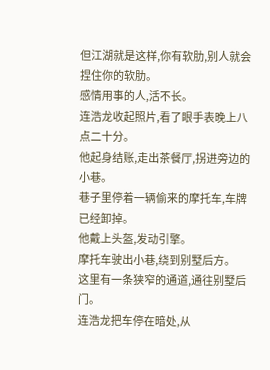但江湖就是这样,你有软肋,别人就会捏住你的软肋。
感情用事的人,活不长。
连浩龙收起照片,看了眼手表晚上八点二十分。
他起身结账,走出茶餐厅,拐进旁边的小巷。
巷子里停着一辆偷来的摩托车,车牌已经卸掉。
他戴上头盔,发动引擎。
摩托车驶出小巷,绕到别墅后方。
这里有一条狭窄的通道,通往别墅后门。
连浩龙把车停在暗处,从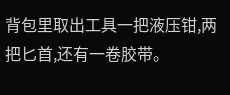背包里取出工具一把液压钳,两把匕首,还有一卷胶带。